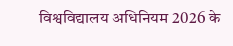विश्वविद्यालय अधिनियम 2026 के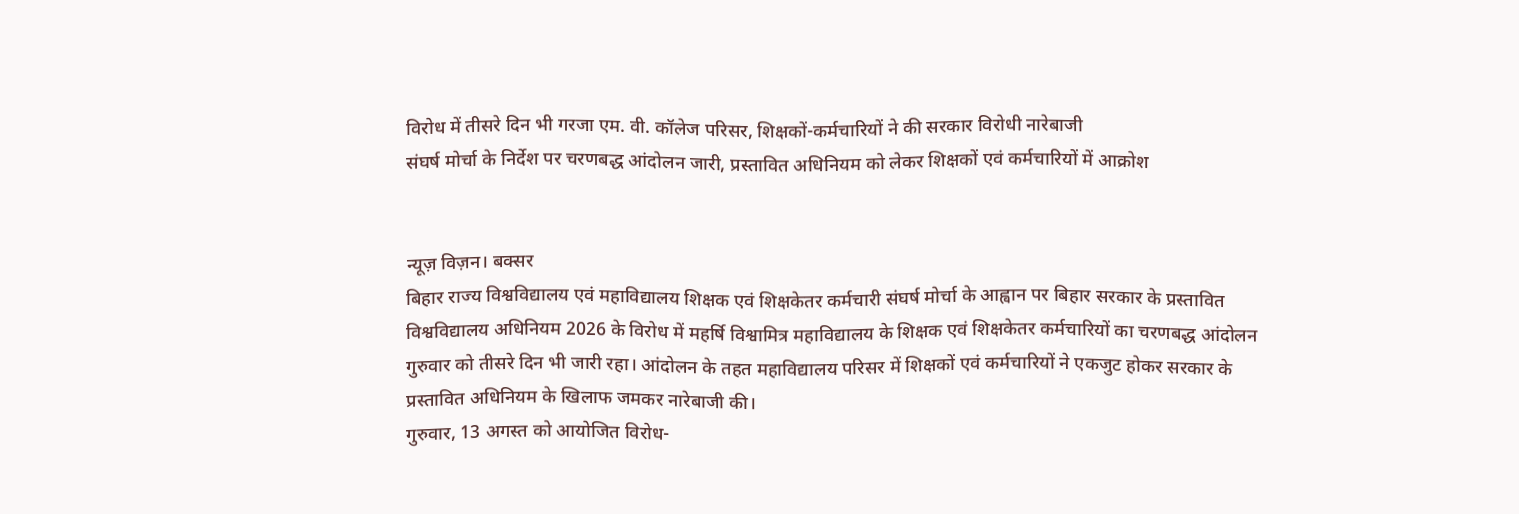विरोध में तीसरे दिन भी गरजा एम. वी. कॉलेज परिसर, शिक्षकों-कर्मचारियों ने की सरकार विरोधी नारेबाजी
संघर्ष मोर्चा के निर्देश पर चरणबद्ध आंदोलन जारी, प्रस्तावित अधिनियम को लेकर शिक्षकों एवं कर्मचारियों में आक्रोश


न्यूज़ विज़न। बक्सर
बिहार राज्य विश्वविद्यालय एवं महाविद्यालय शिक्षक एवं शिक्षकेतर कर्मचारी संघर्ष मोर्चा के आह्वान पर बिहार सरकार के प्रस्तावित विश्वविद्यालय अधिनियम 2026 के विरोध में महर्षि विश्वामित्र महाविद्यालय के शिक्षक एवं शिक्षकेतर कर्मचारियों का चरणबद्ध आंदोलन गुरुवार को तीसरे दिन भी जारी रहा। आंदोलन के तहत महाविद्यालय परिसर में शिक्षकों एवं कर्मचारियों ने एकजुट होकर सरकार के प्रस्तावित अधिनियम के खिलाफ जमकर नारेबाजी की।
गुरुवार, 13 अगस्त को आयोजित विरोध-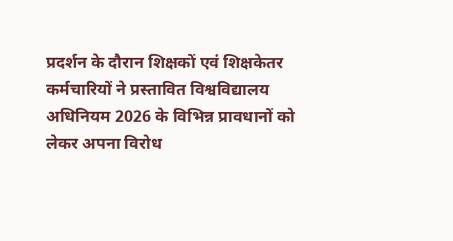प्रदर्शन के दौरान शिक्षकों एवं शिक्षकेतर कर्मचारियों ने प्रस्तावित विश्वविद्यालय अधिनियम 2026 के विभिन्न प्रावधानों को लेकर अपना विरोध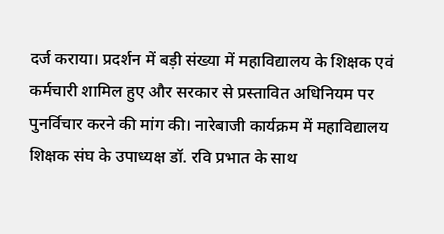दर्ज कराया। प्रदर्शन में बड़ी संख्या में महाविद्यालय के शिक्षक एवं कर्मचारी शामिल हुए और सरकार से प्रस्तावित अधिनियम पर पुनर्विचार करने की मांग की। नारेबाजी कार्यक्रम में महाविद्यालय शिक्षक संघ के उपाध्यक्ष डॉ. रवि प्रभात के साथ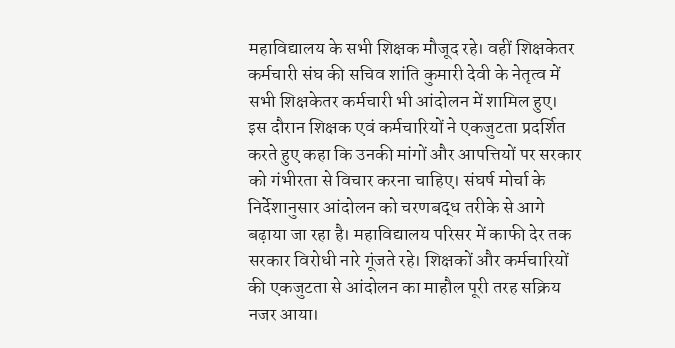महाविद्यालय के सभी शिक्षक मौजूद रहे। वहीं शिक्षकेतर कर्मचारी संघ की सचिव शांति कुमारी देवी के नेतृत्व में सभी शिक्षकेतर कर्मचारी भी आंदोलन में शामिल हुए।
इस दौरान शिक्षक एवं कर्मचारियों ने एकजुटता प्रदर्शित करते हुए कहा कि उनकी मांगों और आपत्तियों पर सरकार को गंभीरता से विचार करना चाहिए। संघर्ष मोर्चा के निर्देशानुसार आंदोलन को चरणबद्ध तरीके से आगे बढ़ाया जा रहा है। महाविद्यालय परिसर में काफी देर तक सरकार विरोधी नारे गूंजते रहे। शिक्षकों और कर्मचारियों की एकजुटता से आंदोलन का माहौल पूरी तरह सक्रिय नजर आया।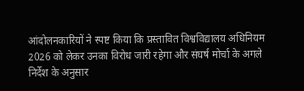आंदोलनकारियों ने स्पष्ट किया कि प्रस्तावित विश्वविद्यालय अधिनियम 2026 को लेकर उनका विरोध जारी रहेगा और संघर्ष मोर्चा के अगले निर्देश के अनुसार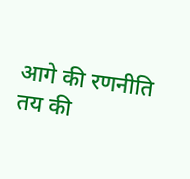आगे की रणनीति तय की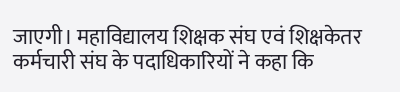जाएगी। महाविद्यालय शिक्षक संघ एवं शिक्षकेतर कर्मचारी संघ के पदाधिकारियों ने कहा कि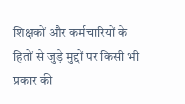शिक्षकों और कर्मचारियों के हितों से जुड़े मुद्दों पर किसी भी प्रकार की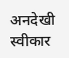अनदेखी स्वीकार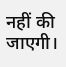नहीं की जाएगी।